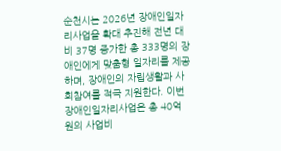순천시는 2026년 장애인일자리사업을 확대 추진해 전년 대비 37명 증가한 총 333명의 장애인에게 맞춤형 일자리를 제공하며, 장애인의 자립생활과 사회참여를 적극 지원한다. 이번 장애인일자리사업은 총 40억 원의 사업비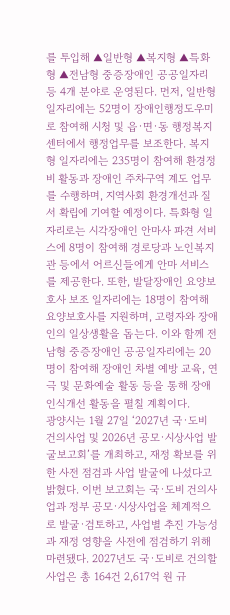를 투입해 ▲일반형 ▲복지형 ▲특화형 ▲전남형 중증장애인 공공일자리 등 4개 분야로 운영된다. 먼저, 일반형 일자리에는 52명이 장애인행정도우미로 참여해 시청 및 읍·면·동 행정복지센터에서 행정업무를 보조한다. 복지형 일자리에는 235명이 참여해 환경정비 활동과 장애인 주차구역 계도 업무를 수행하며, 지역사회 환경개선과 질서 확립에 기여할 예정이다. 특화형 일자리로는 시각장애인 안마사 파견 서비스에 8명이 참여해 경로당과 노인복지관 등에서 어르신들에게 안마 서비스를 제공한다. 또한, 발달장애인 요양보호사 보조 일자리에는 18명이 참여해 요양보호사를 지원하며, 고령자와 장애인의 일상생활을 돕는다. 이와 함께 전남형 중증장애인 공공일자리에는 20명이 참여해 장애인 차별 예방 교육, 연극 및 문화예술 활동 등을 통해 장애인식개선 활동을 펼칠 계획이다.
광양시는 1월 27일 ‘2027년 국·도비 건의사업 및 2026년 공모·시상사업 발굴보고회’를 개최하고, 재정 확보를 위한 사전 점검과 사업 발굴에 나섰다고 밝혔다. 이번 보고회는 국·도비 건의사업과 정부 공모·시상사업을 체계적으로 발굴·검토하고, 사업별 추진 가능성과 재정 영향을 사전에 점검하기 위해 마련됐다. 2027년도 국·도비로 건의할 사업은 총 164건 2,617억 원 규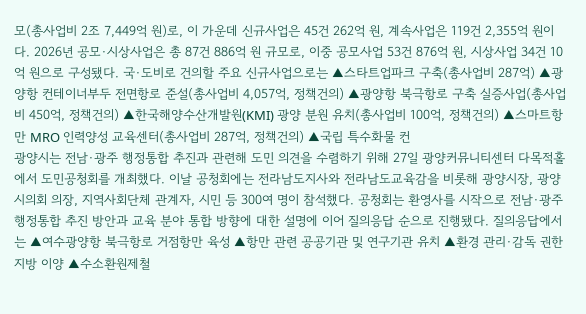모(총사업비 2조 7,449억 원)로, 이 가운데 신규사업은 45건 262억 원, 계속사업은 119건 2,355억 원이다. 2026년 공모·시상사업은 총 87건 886억 원 규모로, 이중 공모사업 53건 876억 원, 시상사업 34건 10억 원으로 구성됐다. 국·도비로 건의할 주요 신규사업으로는 ▲스타트업파크 구축(총사업비 287억) ▲광양항 컨테이너부두 전면항로 준설(총사업비 4,057억, 정책건의) ▲광양항 북극항로 구축 실증사업(총사업비 450억, 정책건의) ▲한국해양수산개발원(KMI) 광양 분원 유치(총사업비 100억, 정책건의) ▲스마트항만 MRO 인력양성 교육센터(총사업비 287억, 정책건의) ▲국립 특수화물 컨
광양시는 전남·광주 행정통합 추진과 관련해 도민 의견을 수렴하기 위해 27일 광양커뮤니티센터 다목적홀에서 도민공청회를 개최했다. 이날 공청회에는 전라남도지사와 전라남도교육감을 비롯해 광양시장, 광양시의회 의장, 지역사회단체 관계자, 시민 등 300여 명이 참석했다. 공청회는 환영사를 시작으로 전남·광주 행정통합 추진 방안과 교육 분야 통합 방향에 대한 설명에 이어 질의응답 순으로 진행됐다. 질의응답에서는 ▲여수광양항 북극항로 거점항만 육성 ▲항만 관련 공공기관 및 연구기관 유치 ▲환경 관리·감독 권한 지방 이양 ▲수소환원제철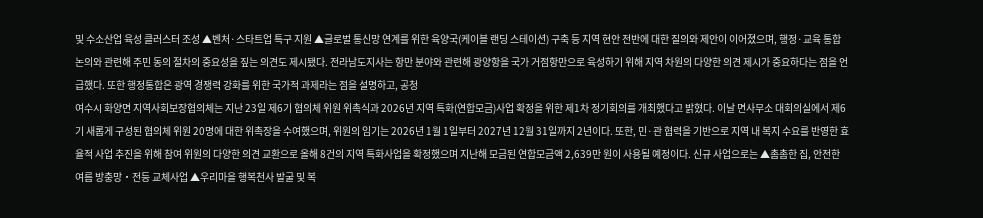및 수소산업 육성 클러스터 조성 ▲벤처·스타트업 특구 지원 ▲글로벌 통신망 연계를 위한 육양국(케이블 랜딩 스테이션) 구축 등 지역 현안 전반에 대한 질의와 제안이 이어졌으며, 행정·교육 통합 논의와 관련해 주민 동의 절차의 중요성을 짚는 의견도 제시됐다. 전라남도지사는 항만 분야와 관련해 광양항을 국가 거점항만으로 육성하기 위해 지역 차원의 다양한 의견 제시가 중요하다는 점을 언급했다. 또한 행정통합은 광역 경쟁력 강화를 위한 국가적 과제라는 점을 설명하고, 공청
여수시 화양면 지역사회보장협의체는 지난 23일 제6기 협의체 위원 위촉식과 2026년 지역 특화(연합모금)사업 확정을 위한 제1차 정기회의를 개최했다고 밝혔다. 이날 면사무소 대회의실에서 제6기 새롭게 구성된 협의체 위원 20명에 대한 위촉장을 수여했으며, 위원의 임기는 2026년 1월 1일부터 2027년 12월 31일까지 2년이다. 또한, 민·관 협력을 기반으로 지역 내 복지 수요를 반영한 효율적 사업 추진을 위해 참여 위원의 다양한 의견 교환으로 올해 8건의 지역 특화사업을 확정했으며 지난해 모금된 연합모금액 2,639만 원이 사용될 예정이다. 신규 사업으로는 ▲촘촘한 집, 안전한 여름 방충망‧전등 교체사업 ▲우리마을 행복천사 발굴 및 복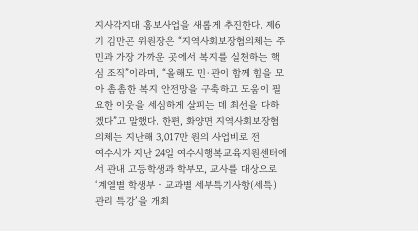지사각지대 홍보사업을 새롭게 추진한다. 제6기 김만곤 위원장은 “지역사회보장협의체는 주민과 가장 가까운 곳에서 복지를 실천하는 핵심 조직”이라며, “올해도 민·관이 함께 힘을 모아 촘촘한 복지 안전망을 구축하고 도움이 필요한 이웃을 세심하게 살피는 데 최선을 다하겠다”고 말했다. 한편, 화양면 지역사회보장협의체는 지난해 3,017만 원의 사업비로 전
여수시가 지난 24일 여수시행복교육지원센터에서 관내 고등학생과 학부모, 교사를 대상으로 ‘계열별 학생부‧교과별 세부특기사항(세특) 관리 특강’을 개최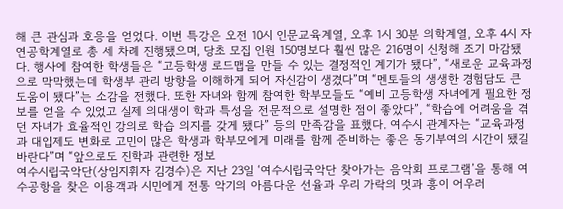해 큰 관심과 호응을 얻었다. 이번 특강은 오전 10시 인문교육계열, 오후 1시 30분 의학계열, 오후 4시 자연공학계열로 총 세 차례 진행됐으며, 당초 모집 인원 150명보다 훨씬 많은 216명이 신청해 조기 마감됐다. 행사에 참여한 학생들은 “고등학생 로드맵을 만들 수 있는 결정적인 계기가 됐다”, “새로운 교육과정으로 막막했는데 학생부 관리 방향을 이해하게 되어 자신감이 생겼다”며 “멘토들의 생생한 경험담도 큰 도움이 됐다”는 소감을 전했다. 또한 자녀와 함께 참여한 학부모들도 “예비 고등학생 자녀에게 필요한 정보를 얻을 수 있었고 실제 의대생이 학과 특성을 전문적으로 설명한 점이 좋았다”, “학습에 어려움을 겪던 자녀가 효율적인 강의로 학습 의지를 갖게 됐다” 등의 만족감을 표했다. 여수시 관계자는 “교육과정과 대입제도 변화로 고민이 많은 학생과 학부모에게 미래를 함께 준비하는 좋은 동기부여의 시간이 됐길 바란다”며 “앞으로도 진학과 관련한 정보
여수시립국악단(상임지휘자 김경수)은 지난 23일 ‘여수시립국악단 찾아가는 음악회 프로그램’을 통해 여수공항을 찾은 이용객과 시민에게 전통 악기의 아름다운 선율과 우리 가락의 멋과 흥이 어우러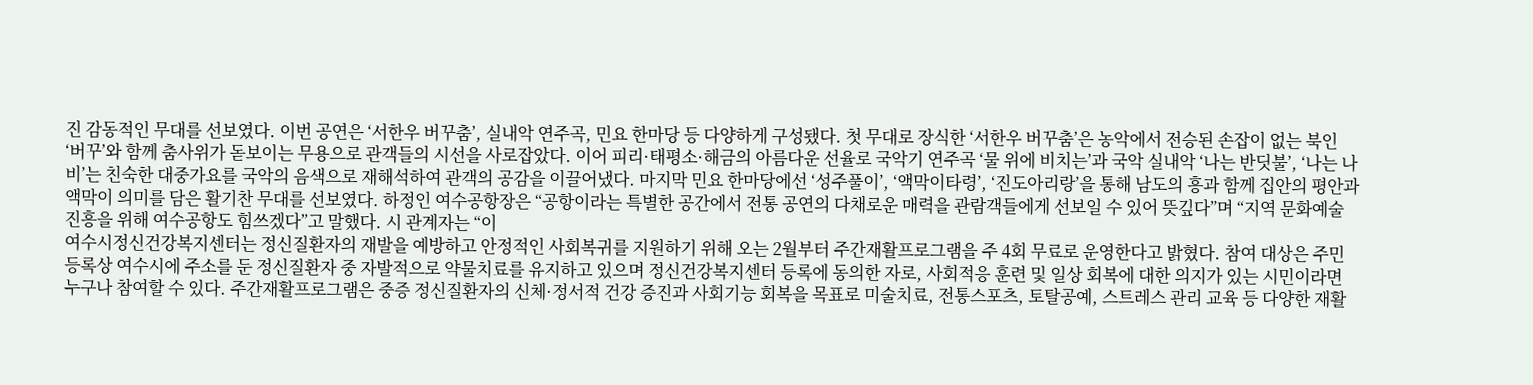진 감동적인 무대를 선보였다. 이번 공연은 ‘서한우 버꾸춤’, 실내악 연주곡, 민요 한마당 등 다양하게 구성됐다. 첫 무대로 장식한 ‘서한우 버꾸춤’은 농악에서 전승된 손잡이 없는 북인 ‘버꾸’와 함께 춤사위가 돋보이는 무용으로 관객들의 시선을 사로잡았다. 이어 피리·태평소·해금의 아름다운 선율로 국악기 연주곡 ‘물 위에 비치는’과 국악 실내악 ‘나는 반딧불’, ‘나는 나비’는 친숙한 대중가요를 국악의 음색으로 재해석하여 관객의 공감을 이끌어냈다. 마지막 민요 한마당에선 ‘성주풀이’, ‘액막이타령’, ‘진도아리랑’을 통해 남도의 흥과 함께 집안의 평안과 액막이 의미를 담은 활기찬 무대를 선보였다. 하정인 여수공항장은 “공항이라는 특별한 공간에서 전통 공연의 다채로운 매력을 관람객들에게 선보일 수 있어 뜻깊다”며 “지역 문화예술 진흥을 위해 여수공항도 힘쓰겠다”고 말했다. 시 관계자는 “이
여수시정신건강복지센터는 정신질환자의 재발을 예방하고 안정적인 사회복귀를 지원하기 위해 오는 2월부터 주간재활프로그램을 주 4회 무료로 운영한다고 밝혔다. 참여 대상은 주민등록상 여수시에 주소를 둔 정신질환자 중 자발적으로 약물치료를 유지하고 있으며 정신건강복지센터 등록에 동의한 자로, 사회적응 훈련 및 일상 회복에 대한 의지가 있는 시민이라면 누구나 참여할 수 있다. 주간재활프로그램은 중증 정신질환자의 신체·정서적 건강 증진과 사회기능 회복을 목표로 미술치료, 전통스포츠, 토탈공예, 스트레스 관리 교육 등 다양한 재활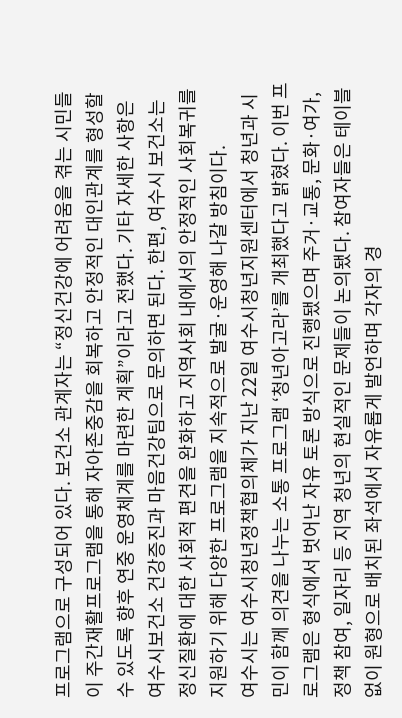프로그램으로 구성되어 있다. 보건소 관계자는 “정신건강에 어려움을 겪는 시민들이 주간재활프로그램을 통해 자아존중감을 회복하고 안정적인 대인관계를 형성할 수 있도록 향후 연중 운영체계를 마련한 계획”이라고 전했다. 기타 자세한 사항은 여수시보건소 건강증진과 마음건강팀으로 문의하면 된다. 한편, 여수시 보건소는 정신질환에 대한 사회적 편견을 완화하고 지역사회 내에서의 안정적인 사회복귀를 지원하기 위해 다양한 프로그램을 지속적으로 발굴·운영해 나갈 방침이다.
여수시는 여수시청년정책협의체가 지난 22일 여수시청년지원센터에서 청년과 시민이 함께 의견을 나누는 소통 프로그램 ‘청년아고라’를 개최했다고 밝혔다. 이번 프로그램은 형식에서 벗어난 자유 토론 방식으로 진행됐으며 주거·교통, 문화·여가, 정책 참여, 일자리 등 지역 청년의 현실적인 문제들이 논의됐다. 참여자들은 테이블 없이 원형으로 배치된 좌석에서 자유롭게 발언하며 각자의 경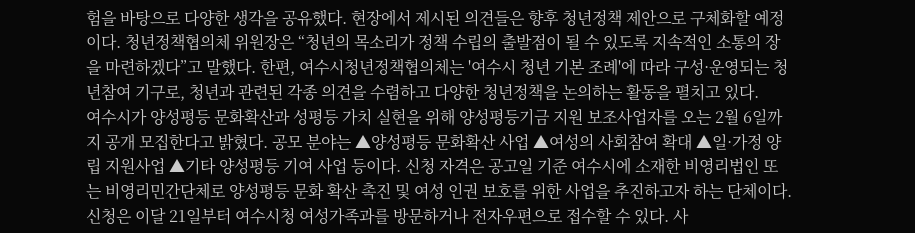험을 바탕으로 다양한 생각을 공유했다. 현장에서 제시된 의견들은 향후 청년정책 제안으로 구체화할 예정이다. 청년정책협의체 위원장은 “청년의 목소리가 정책 수립의 출발점이 될 수 있도록 지속적인 소통의 장을 마련하겠다”고 말했다. 한편, 여수시청년정책협의체는 '여수시 청년 기본 조례'에 따라 구성·운영되는 청년참여 기구로, 청년과 관련된 각종 의견을 수렴하고 다양한 청년정책을 논의하는 활동을 펼치고 있다.
여수시가 양성평등 문화확산과 성평등 가치 실현을 위해 양성평등기금 지원 보조사업자를 오는 2월 6일까지 공개 모집한다고 밝혔다. 공모 분야는 ▲양성평등 문화확산 사업 ▲여성의 사회참여 확대 ▲일·가정 양립 지원사업 ▲기타 양성평등 기여 사업 등이다. 신청 자격은 공고일 기준 여수시에 소재한 비영리법인 또는 비영리민간단체로 양성평등 문화 확산 촉진 및 여성 인권 보호를 위한 사업을 추진하고자 하는 단체이다. 신청은 이달 21일부터 여수시청 여성가족과를 방문하거나 전자우편으로 접수할 수 있다. 사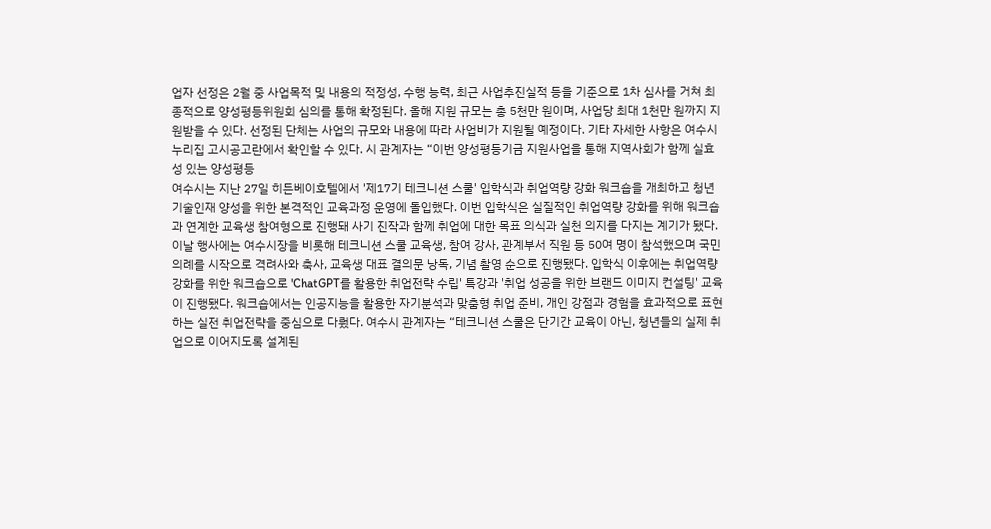업자 선정은 2월 중 사업목적 및 내용의 적정성, 수행 능력, 최근 사업추진실적 등을 기준으로 1차 심사를 거쳐 최종적으로 양성평등위원회 심의를 통해 확정된다. 올해 지원 규모는 총 5천만 원이며, 사업당 최대 1천만 원까지 지원받을 수 있다. 선정된 단체는 사업의 규모와 내용에 따라 사업비가 지원될 예정이다. 기타 자세한 사항은 여수시 누리집 고시공고란에서 확인할 수 있다. 시 관계자는 “이번 양성평등기금 지원사업을 통해 지역사회가 함께 실효성 있는 양성평등
여수시는 지난 27일 히든베이호텔에서 '제17기 테크니션 스쿨' 입학식과 취업역량 강화 워크숍을 개최하고 청년 기술인재 양성을 위한 본격적인 교육과정 운영에 돌입했다. 이번 입학식은 실질적인 취업역량 강화를 위해 워크숍과 연계한 교육생 참여형으로 진행돼 사기 진작과 함께 취업에 대한 목표 의식과 실천 의지를 다지는 계기가 됐다. 이날 행사에는 여수시장을 비롯해 테크니션 스쿨 교육생, 참여 강사, 관계부서 직원 등 50여 명이 참석했으며 국민의례를 시작으로 격려사와 축사, 교육생 대표 결의문 낭독, 기념 촬영 순으로 진행됐다. 입학식 이후에는 취업역량 강화를 위한 워크숍으로 'ChatGPT를 활용한 취업전략 수립' 특강과 '취업 성공을 위한 브랜드 이미지 컨설팅' 교육이 진행됐다. 워크숍에서는 인공지능을 활용한 자기분석과 맞춤형 취업 준비, 개인 강점과 경험을 효과적으로 표현하는 실전 취업전략을 중심으로 다뤘다. 여수시 관계자는 “테크니션 스쿨은 단기간 교육이 아닌, 청년들의 실제 취업으로 이어지도록 설계된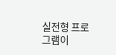실전형 프로그램이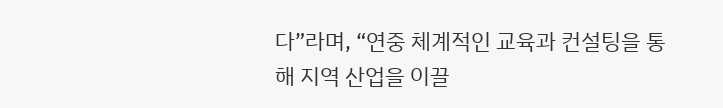다”라며, “연중 체계적인 교육과 컨설팅을 통해 지역 산업을 이끌